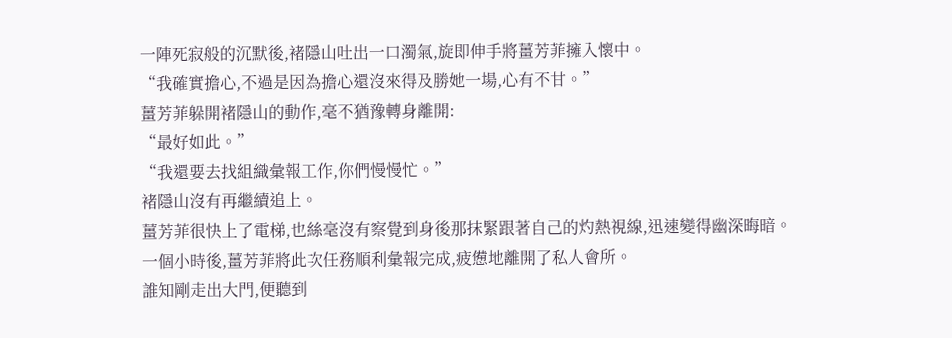一陣死寂般的沉默後,褚隱山吐出一口濁氣,旋即伸手將薑芳菲擁入懷中。
“我確實擔心,不過是因為擔心還沒來得及勝她一場,心有不甘。”
薑芳菲躲開褚隱山的動作,毫不猶豫轉身離開:
“最好如此。”
“我還要去找組織彙報工作,你們慢慢忙。”
褚隱山沒有再繼續追上。
薑芳菲很快上了電梯,也絲毫沒有察覺到身後那抹緊跟著自己的灼熱視線,迅速變得幽深晦暗。
一個小時後,薑芳菲將此次任務順利彙報完成,疲憊地離開了私人會所。
誰知剛走出大門,便聽到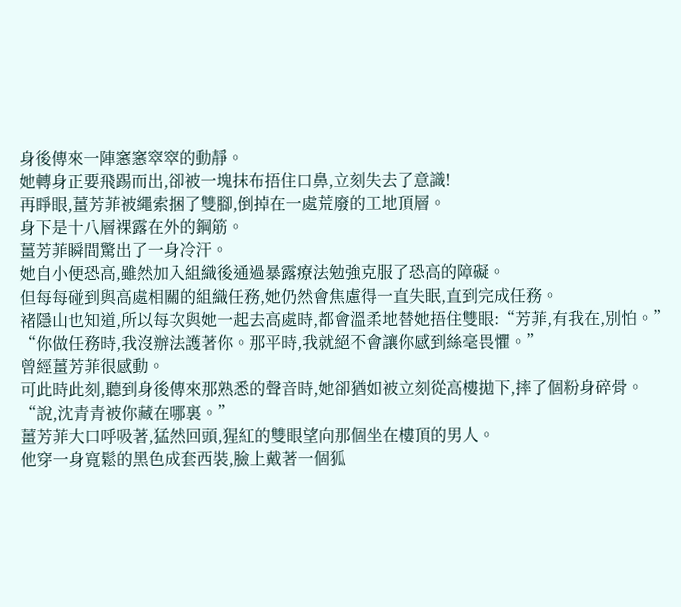身後傳來一陣窸窸窣窣的動靜。
她轉身正要飛踢而出,卻被一塊抹布捂住口鼻,立刻失去了意識!
再睜眼,薑芳菲被繩索捆了雙腳,倒掉在一處荒廢的工地頂層。
身下是十八層裸露在外的鋼筋。
薑芳菲瞬間驚出了一身冷汗。
她自小便恐高,雖然加入組織後通過暴露療法勉強克服了恐高的障礙。
但每每碰到與高處相關的組織任務,她仍然會焦慮得一直失眠,直到完成任務。
褚隱山也知道,所以每次與她一起去高處時,都會溫柔地替她捂住雙眼:“芳菲,有我在,別怕。”
“你做任務時,我沒辦法護著你。那平時,我就絕不會讓你感到絲毫畏懼。”
曾經薑芳菲很感動。
可此時此刻,聽到身後傳來那熟悉的聲音時,她卻猶如被立刻從高樓拋下,摔了個粉身碎骨。
“說,沈青青被你藏在哪裏。”
薑芳菲大口呼吸著,猛然回頭,猩紅的雙眼望向那個坐在樓頂的男人。
他穿一身寬鬆的黑色成套西裝,臉上戴著一個狐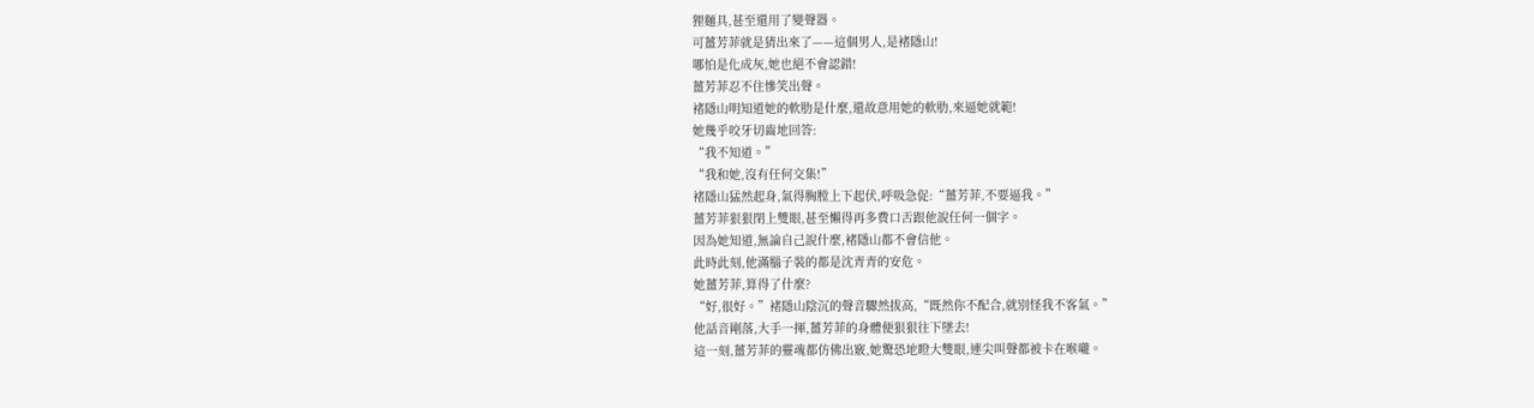狸麵具,甚至還用了變聲器。
可薑芳菲就是猜出來了——這個男人,是褚隱山!
哪怕是化成灰,她也絕不會認錯!
薑芳菲忍不住慘笑出聲。
褚隱山明知道她的軟肋是什麼,還故意用她的軟肋,來逼她就範!
她幾乎咬牙切齒地回答:
“我不知道。”
“我和她,沒有任何交集!”
褚隱山猛然起身,氣得胸膛上下起伏,呼吸急促:“薑芳菲,不要逼我。”
薑芳菲狠狠閉上雙眼,甚至懶得再多費口舌跟他說任何一個字。
因為她知道,無論自己說什麼,褚隱山都不會信他。
此時此刻,他滿腦子裝的都是沈青青的安危。
她薑芳菲,算得了什麼?
“好,很好。”褚隱山陰沉的聲音驟然拔高,“既然你不配合,就別怪我不客氣。”
他話音剛落,大手一揮,薑芳菲的身體便狠狠往下墜去!
這一刻,薑芳菲的靈魂都仿佛出竅,她驚恐地瞪大雙眼,連尖叫聲都被卡在喉嚨。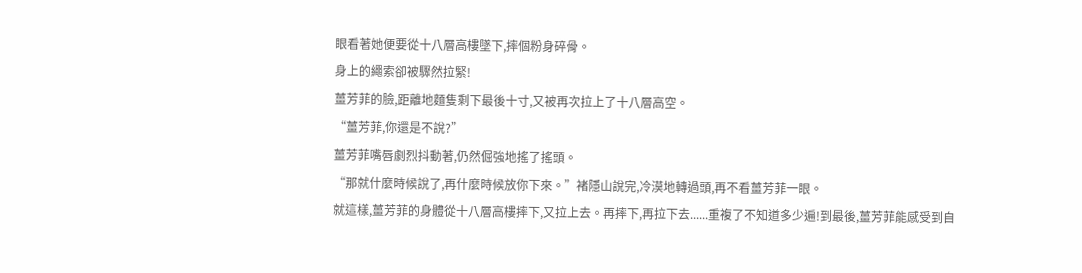眼看著她便要從十八層高樓墜下,摔個粉身碎骨。
身上的繩索卻被驟然拉緊!
薑芳菲的臉,距離地麵隻剩下最後十寸,又被再次拉上了十八層高空。
“薑芳菲,你還是不說?”
薑芳菲嘴唇劇烈抖動著,仍然倔強地搖了搖頭。
“那就什麼時候說了,再什麼時候放你下來。”褚隱山說完,冷漠地轉過頭,再不看薑芳菲一眼。
就這樣,薑芳菲的身體從十八層高樓摔下,又拉上去。再摔下,再拉下去......重複了不知道多少遍!到最後,薑芳菲能感受到自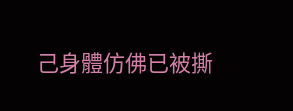己身體仿佛已被撕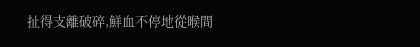扯得支離破碎,鮮血不停地從喉間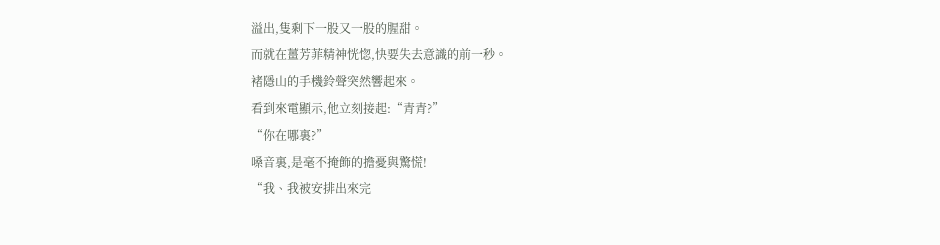溢出,隻剩下一股又一股的腥甜。
而就在薑芳菲精神恍惚,快要失去意識的前一秒。
褚隱山的手機鈴聲突然響起來。
看到來電顯示,他立刻接起:“青青?”
“你在哪裏?”
嗓音裏,是毫不掩飾的擔憂與驚慌!
“我、我被安排出來完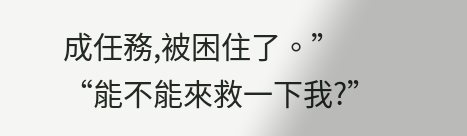成任務,被困住了。”
“能不能來救一下我?”